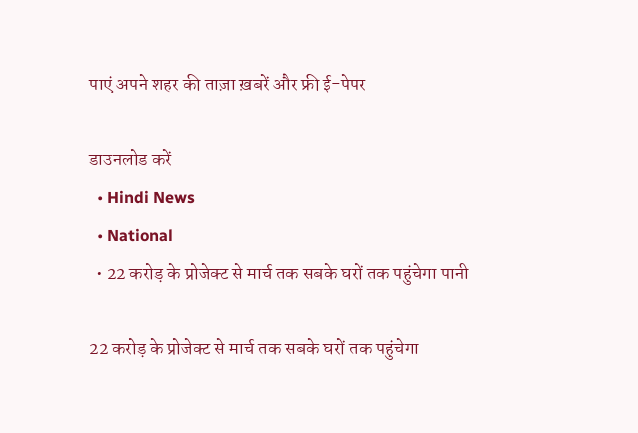पाएं अपने शहर की ताज़ा ख़बरें और फ्री ई-पेपर

डाउनलोड करें
  • Hindi News
  • National
  • 22 करोड़ के प्रोजेक्ट से मार्च तक सबके घरों तक पहुंचेगा पानी

22 करोड़ के प्रोजेक्ट से मार्च तक सबके घरों तक पहुंचेगा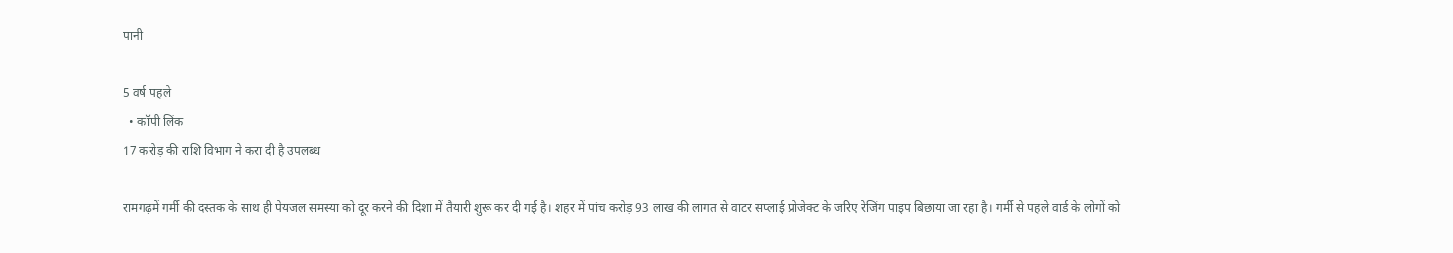पानी

5 वर्ष पहले
  • कॉपी लिंक
17 करोड़ की राशि विभाग ने करा दी है उपलब्ध

रामगढ़में गर्मी की दस्तक के साथ ही पेयजल समस्या को दूर करने की दिशा में तैयारी शुरू कर दी गई है। शहर में पांच करोड़ 93 लाख की लागत से वाटर सप्लाई प्रोजेक्ट के जरिए रेजिंग पाइप बिछाया जा रहा है। गर्मी से पहले वार्ड के लोगों को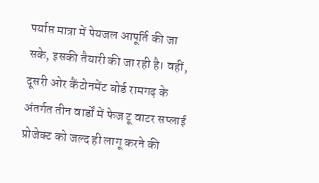पर्याप्त मात्रा में पेयजल आपूर्ति की जा सके, इसकी तैयारी की जा रही है। वहीं, दूसरी ओर कैंटोनमेंट बोर्ड रामगढ़ के अंतर्गत तीन वार्डों में फेज टू वाटर सप्लाई प्रोजेक्ट को जल्द ही लागू करने की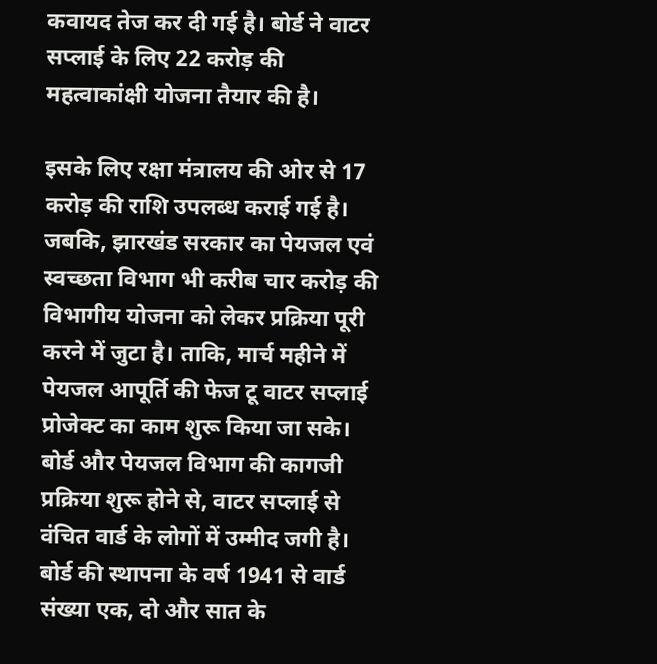कवायद तेज कर दी गई है। बोर्ड ने वाटर सप्लाई के लिए 22 करोड़ की महत्वाकांक्षी योजना तैयार की है।

इसके लिए रक्षा मंत्रालय की ओर से 17 करोड़ की राशि उपलब्ध कराई गई है। जबकि, झारखंड सरकार का पेयजल एवं स्वच्छता विभाग भी करीब चार करोड़ की विभागीय योजना को लेकर प्रक्रिया पूरी करने में जुटा है। ताकि, मार्च महीने में पेयजल आपूर्ति की फेज टू वाटर सप्लाई प्रोजेक्ट का काम शुरू किया जा सके। बोर्ड और पेयजल विभाग की कागजी प्रक्रिया शुरू होने से, वाटर सप्लाई से वंचित वार्ड के लोगों में उम्मीद जगी है। बोर्ड की स्थापना के वर्ष 1941 से वार्ड संख्या एक, दो और सात के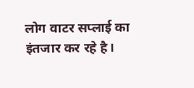लोग वाटर सप्लाई का इंतजार कर रहे है।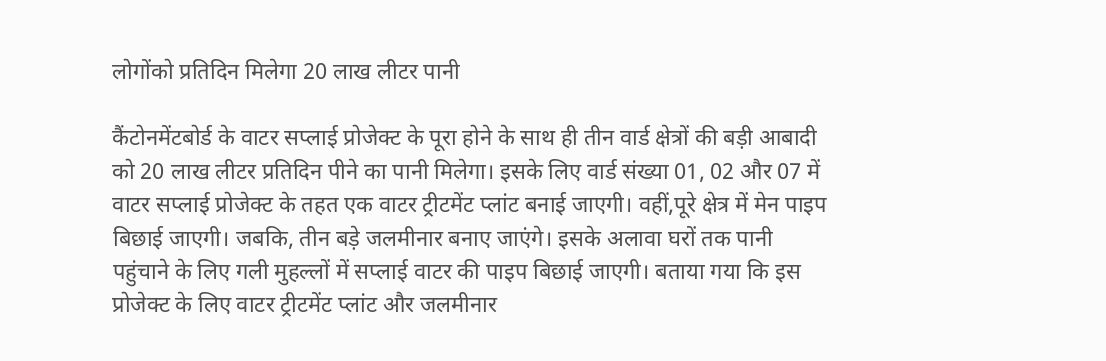लोगोंको प्रतिदिन मिलेगा 20 लाख लीटर पानी

कैंटोनमेंटबोर्ड के वाटर सप्लाई प्रोजेक्ट के पूरा होने के साथ ही तीन वार्ड क्षेत्रों की बड़ी आबादी को 20 लाख लीटर प्रतिदिन पीने का पानी मिलेगा। इसके लिए वार्ड संख्या 01, 02 और 07 में वाटर सप्लाई प्रोजेक्ट के तहत एक वाटर ट्रीटमेंट प्लांट बनाई जाएगी। वहीं,पूरे क्षेत्र में मेन पाइप बिछाई जाएगी। जबकि, तीन बड़े जलमीनार बनाए जाएंगे। इसके अलावा घरों तक पानी पहुंचाने के लिए गली मुहल्लों में सप्लाई वाटर की पाइप बिछाई जाएगी। बताया गया कि इस प्रोजेक्ट के लिए वाटर ट्रीटमेंट प्लांट और जलमीनार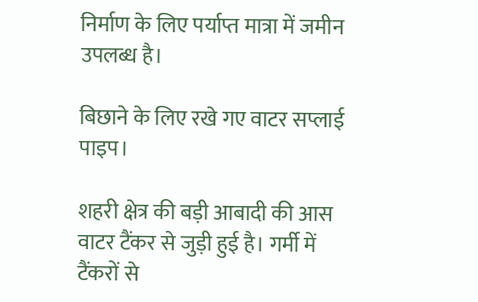निर्माण के लिए पर्याप्त मात्रा में जमीन उपलब्ध है।

बिछाने के लिए रखे गए वाटर सप्लाई पाइप।

शहरी क्षेत्र की बड़ी आबादी की आस वाटर टैंकर से जुड़ी हुई है। गर्मी में टैंकरों से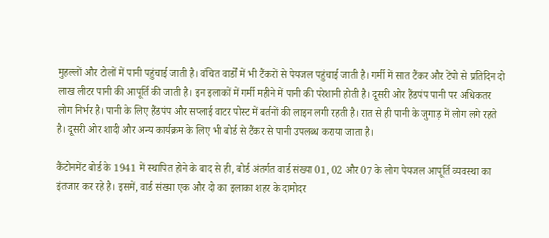मुहल्लों और टोलों में पानी पहुंचाई जाती है। वंचित वार्डों में भी टैंकरों से पेयजल पहुंचाई जाती है। गर्मी में सात टैंकर और टेंपो से प्रतिदिन दो लाख लीटर पानी की आपूर्ति की जाती है। इन इलाकों में गर्मी महीने में पानी की परेशानी होती है। दूसरी ओर हैंडपंप पानी पर अधिकतर लोग निर्भर है। पानी के लिए हैंडपंप और सप्लाई वाटर पोस्ट में बर्तनों की लाइन लगी रहती है। रात से ही पानी के जुगाड़ में लोग लगे रहते है। दूसरी ओर शादी और अन्य कार्यक्रम के लिए भी बोर्ड से टैंकर से पानी उपलब्ध कराया जाता है।

कैंटोनमेंट बोर्ड के 1941 में स्थापित होने के बाद से ही, बोर्ड अंतर्गत वार्ड संख्या 01, 02 और 07 के लोग पेयजल आपूर्ति व्यवस्था का इंतजार कर रहे है। इसमें, वार्ड संख्या एक और दो का इलाका शहर के दामोदर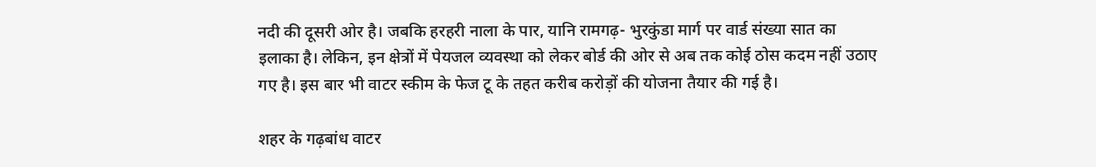नदी की दूसरी ओर है। जबकि हरहरी नाला के पार, यानि रामगढ़- भुरकुंडा मार्ग पर वार्ड संख्या सात का इलाका है। लेकिन, इन क्षेत्रों में पेयजल व्यवस्था को लेकर बोर्ड की ओर से अब तक कोई ठोस कदम नहीं उठाए गए है। इस बार भी वाटर स्कीम के फेज टू के तहत करीब करोड़ों की योजना तैयार की गई है।

शहर के गढ़बांध वाटर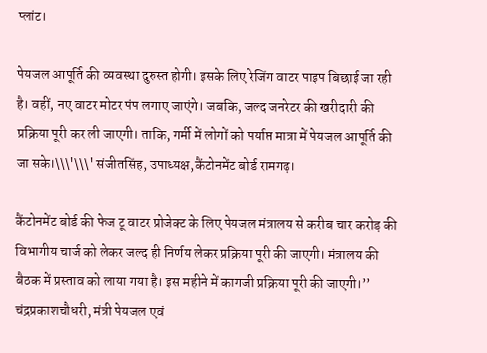प्लांट।

पेयजल आपूर्ति की व्यवस्था दुरुस्त होगी। इसके लिए रेजिंग वाटर पाइप बिछाई जा रही है। वहीं, नए वाटर मोटर पंप लगाए जाएंगे। जबकि, जल्द जनरेटर की खरीदारी की प्रक्रिया पूरी कर ली जाएगी। ताकि, गर्मी में लोगों को पर्याप्त मात्रा में पेयजल आपूर्ति की जा सके।\\\'\\\' संजीतसिंह, उपाध्यक्ष,कैंटोनमेंट बोर्ड रामगढ़।

कैंटोनमेंट बोर्ड की फेज टू वाटर प्रोजेक्ट के लिए पेयजल मंत्रालय से करीब चार करोड़ की विभागीय चार्ज को लेकर जल्द ही निर्णय लेकर प्रक्रिया पूरी की जाएगी। मंत्रालय की बैठक में प्रस्ताव को लाया गया है। इस महीने में कागजी प्रक्रिया पूरी की जाएगी।’’ चंद्रप्रकाशचौधरी, मंत्री पेयजल एवं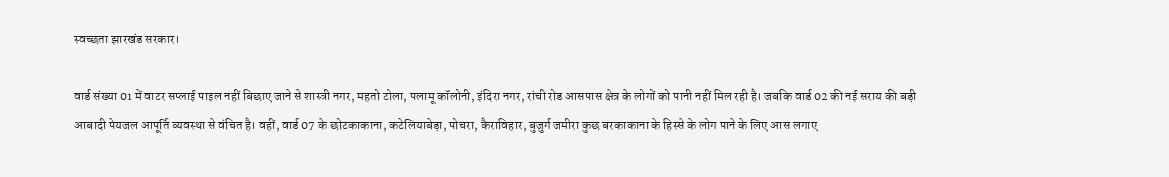स्वच्छता झारखंड सरकार।

वार्ड संख्या 01 में वाटर सप्लाई पाइल नहीं बिछाए जाने से शास्त्री नगर, महतो टोला, पलामू कॉलोनी, इंदिरा नगर, रांची रोड आसपास क्षेत्र के लोगों को पानी नहीं मिल रही है। जबकि वार्ड 02 की नई सराय की बड़ी आबादी पेयजल आपूर्ति व्यवस्था से वंचित है। वहीं, वार्ड 07 के छोटकाकाना, कटेलियाबेड़ा, पोचरा, कैराविहार, बुजुर्ग जमीरा कुछ बरकाकाना के हिस्से के लोग पाने के लिए आस लगाए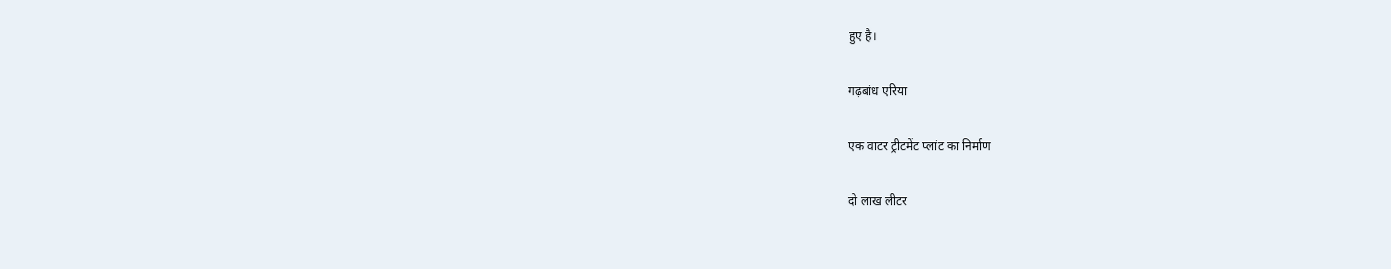हुए है।

गढ़बांध एरिया

एक वाटर ट्रीटमेंट प्लांट का निर्माण

दो लाख लीटर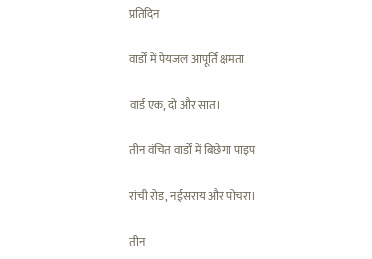प्रतिदिन

वार्डों में पेयजल आपूर्ति क्षमता

वार्ड एक, दो और सात।

तीन वंचित वार्डों में बिछेगा पाइप

रांची रोड, नईसराय और पोचरा।

तीन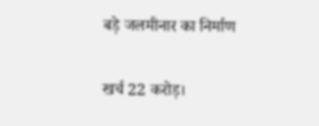बड़े जलमीनार का निर्माण

खर्च 22 करोड़।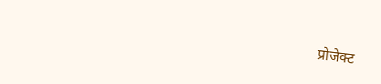प्रोजेक्ट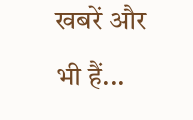खबरें और भी हैं...